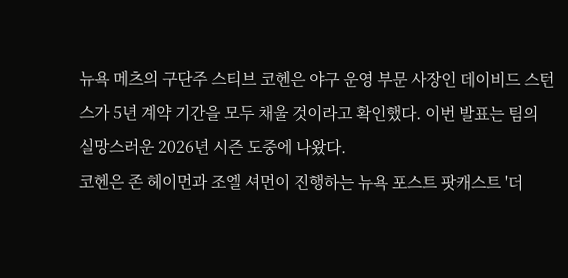뉴욕 메츠의 구단주 스티브 코헨은 야구 운영 부문 사장인 데이비드 스턴스가 5년 계약 기간을 모두 채울 것이라고 확인했다. 이번 발표는 팀의 실망스러운 2026년 시즌 도중에 나왔다.
코헨은 존 헤이먼과 조엘 셔먼이 진행하는 뉴욕 포스트 팟캐스트 '더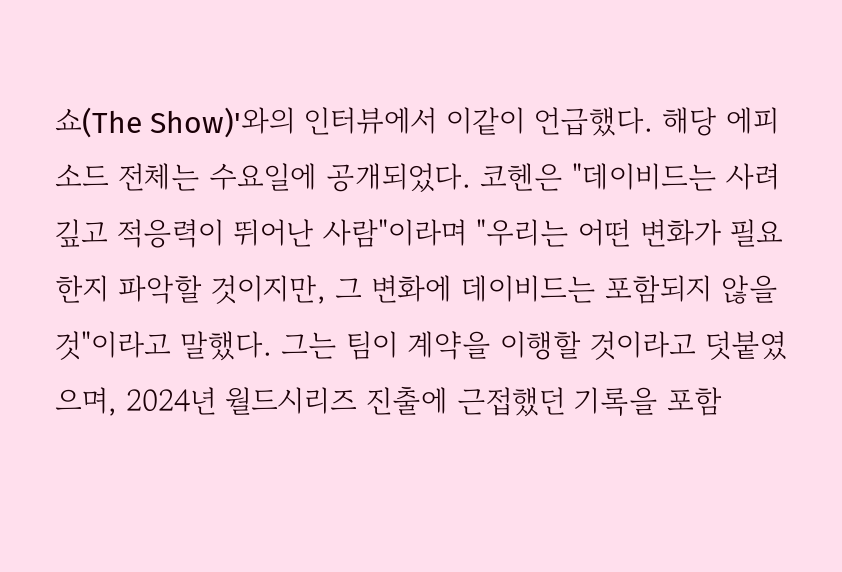쇼(The Show)'와의 인터뷰에서 이같이 언급했다. 해당 에피소드 전체는 수요일에 공개되었다. 코헨은 "데이비드는 사려 깊고 적응력이 뛰어난 사람"이라며 "우리는 어떤 변화가 필요한지 파악할 것이지만, 그 변화에 데이비드는 포함되지 않을 것"이라고 말했다. 그는 팀이 계약을 이행할 것이라고 덧붙였으며, 2024년 월드시리즈 진출에 근접했던 기록을 포함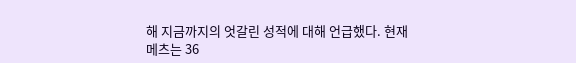해 지금까지의 엇갈린 성적에 대해 언급했다. 현재 메츠는 36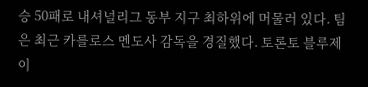승 50패로 내셔널리그 동부 지구 최하위에 머물러 있다. 팀은 최근 카를로스 멘도사 감독을 경질했다. 토론토 블루제이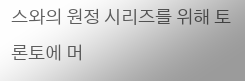스와의 원정 시리즈를 위해 토론토에 머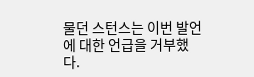물던 스턴스는 이번 발언에 대한 언급을 거부했다.